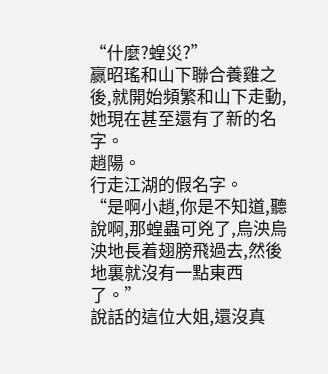“什麼?蝗災?”
嬴昭瑤和山下聯合養雞之後,就開始頻繁和山下走動,她現在甚至還有了新的名字。
趙陽。
行走江湖的假名字。
“是啊小趙,你是不知道,聽說啊,那蝗蟲可兇了,烏泱烏泱地長着翅膀飛過去,然後地裏就沒有一點東西了。”
說話的這位大姐,還沒真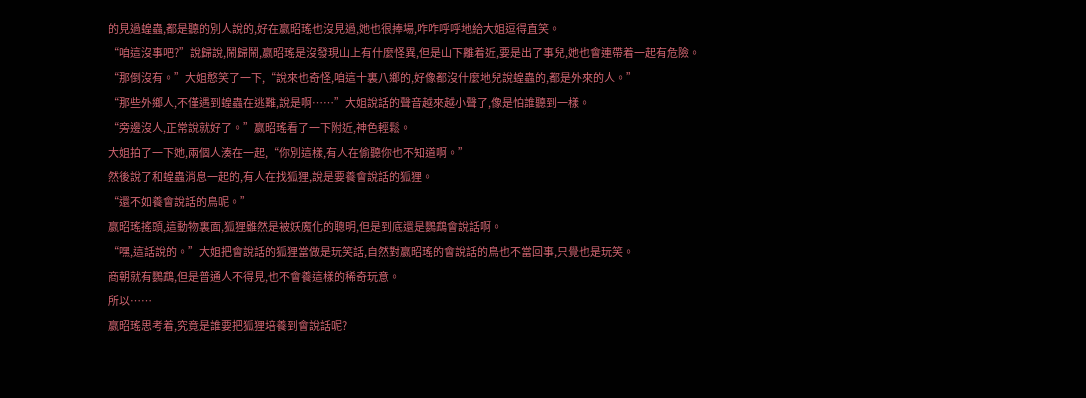的見過蝗蟲,都是聽的別人說的,好在嬴昭瑤也沒見過,她也很捧場,咋咋呼呼地給大姐逗得直笑。
“咱這沒事吧?”說歸說,鬧歸鬧,嬴昭瑤是沒發現山上有什麼怪異,但是山下離着近,要是出了事兒,她也會連帶着一起有危險。
“那倒沒有。”大姐憨笑了一下,“說來也奇怪,咱這十裏八鄉的,好像都沒什麼地兒說蝗蟲的,都是外來的人。”
“那些外鄉人,不僅遇到蝗蟲在逃難,說是啊……”大姐說話的聲音越來越小聲了,像是怕誰聽到一樣。
“旁邊沒人,正常說就好了。”嬴昭瑤看了一下附近,神色輕鬆。
大姐拍了一下她,兩個人湊在一起,“你別這樣,有人在偷聽你也不知道啊。”
然後說了和蝗蟲消息一起的,有人在找狐狸,說是要養會說話的狐狸。
“還不如養會說話的鳥呢。”
嬴昭瑤搖頭,這動物裏面,狐狸雖然是被妖魔化的聰明,但是到底還是鸚鵡會說話啊。
“嘿,這話說的。”大姐把會說話的狐狸當做是玩笑話,自然對嬴昭瑤的會說話的鳥也不當回事,只覺也是玩笑。
商朝就有鸚鵡,但是普通人不得見,也不會養這樣的稀奇玩意。
所以……
嬴昭瑤思考着,究竟是誰要把狐狸培養到會說話呢?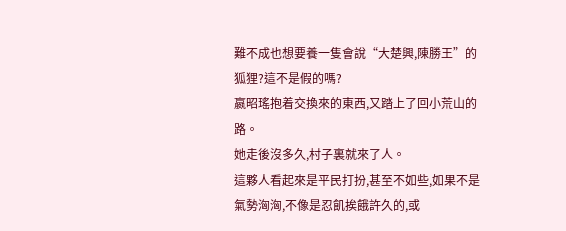難不成也想要養一隻會說“大楚興,陳勝王”的狐狸?這不是假的嗎?
嬴昭瑤抱着交換來的東西,又踏上了回小荒山的路。
她走後沒多久,村子裏就來了人。
這夥人看起來是平民打扮,甚至不如些,如果不是氣勢洶洶,不像是忍飢挨餓許久的,或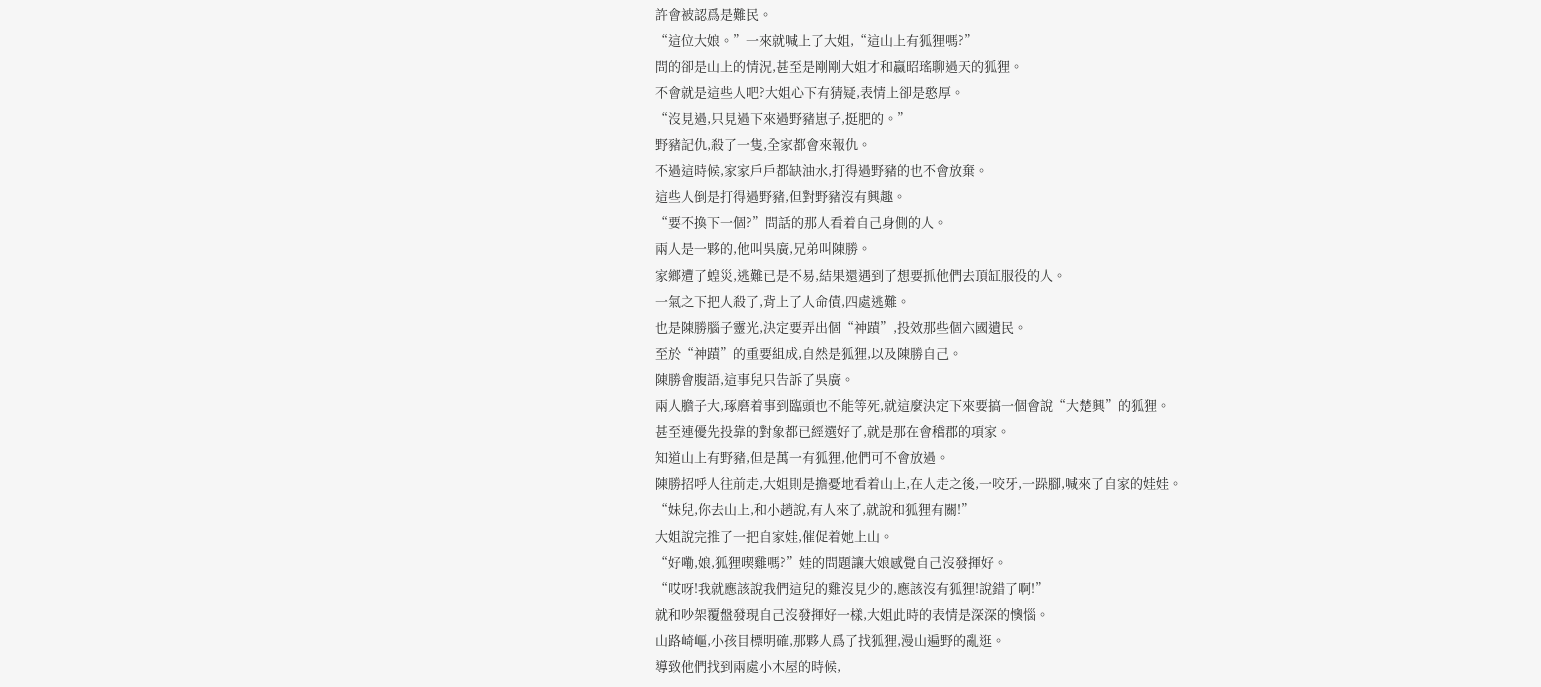許會被認爲是難民。
“這位大娘。”一來就喊上了大姐,“這山上有狐狸嗎?”
問的卻是山上的情況,甚至是剛剛大姐才和嬴昭瑤聊過天的狐狸。
不會就是這些人吧?大姐心下有猜疑,表情上卻是憨厚。
“沒見過,只見過下來過野豬崽子,挺肥的。”
野豬記仇,殺了一隻,全家都會來報仇。
不過這時候,家家戶戶都缺油水,打得過野豬的也不會放棄。
這些人倒是打得過野豬,但對野豬沒有興趣。
“要不換下一個?”問話的那人看着自己身側的人。
兩人是一夥的,他叫吳廣,兄弟叫陳勝。
家鄉遭了蝗災,逃難已是不易,結果還遇到了想要抓他們去頂缸服役的人。
一氣之下把人殺了,背上了人命債,四處逃難。
也是陳勝腦子靈光,決定要弄出個“神蹟”,投效那些個六國遺民。
至於“神蹟”的重要組成,自然是狐狸,以及陳勝自己。
陳勝會腹語,這事兒只告訴了吳廣。
兩人膽子大,琢磨着事到臨頭也不能等死,就這麼決定下來要搞一個會說“大楚興”的狐狸。
甚至連優先投靠的對象都已經選好了,就是那在會稽郡的項家。
知道山上有野豬,但是萬一有狐狸,他們可不會放過。
陳勝招呼人往前走,大姐則是擔憂地看着山上,在人走之後,一咬牙,一跺腳,喊來了自家的娃娃。
“妹兒,你去山上,和小趙說,有人來了,就說和狐狸有關!”
大姐說完推了一把自家娃,催促着她上山。
“好嘞,娘,狐狸喫雞嗎?”娃的問題讓大娘感覺自己沒發揮好。
“哎呀!我就應該說我們這兒的雞沒見少的,應該沒有狐狸!說錯了啊!”
就和吵架覆盤發現自己沒發揮好一樣,大姐此時的表情是深深的懊惱。
山路崎嶇,小孩目標明確,那夥人爲了找狐狸,漫山遍野的亂逛。
導致他們找到兩處小木屋的時候,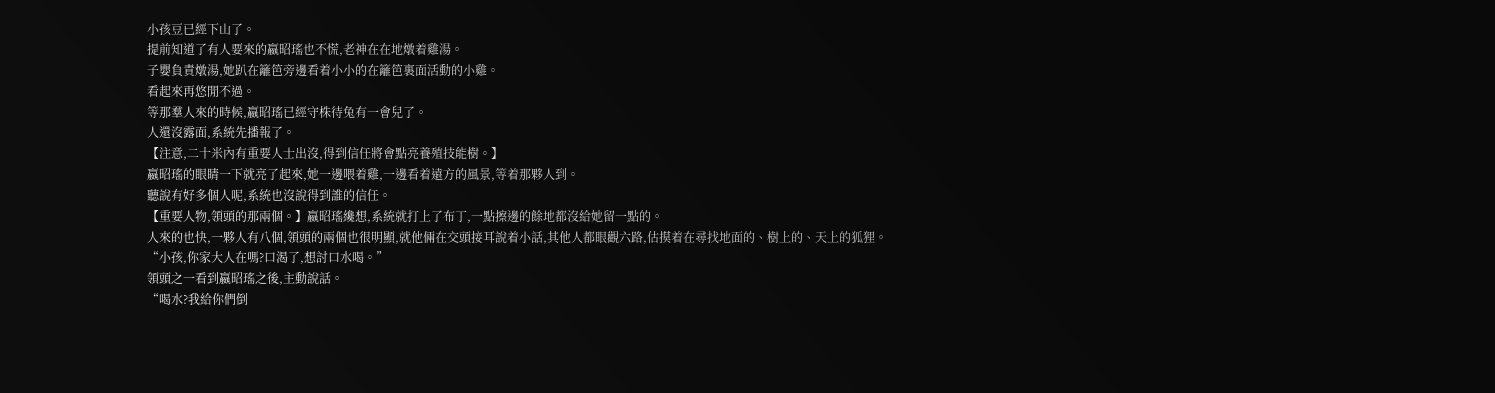小孩豆已經下山了。
提前知道了有人要來的嬴昭瑤也不慌,老神在在地燉着雞湯。
子嬰負責燉湯,她趴在籬笆旁邊看着小小的在籬笆裏面活動的小雞。
看起來再悠閒不過。
等那羣人來的時候,嬴昭瑤已經守株待兔有一會兒了。
人還沒露面,系統先播報了。
【注意,二十米內有重要人士出沒,得到信任將會點亮養殖技能樹。】
嬴昭瑤的眼睛一下就亮了起來,她一邊喂着雞,一邊看着遠方的風景,等着那夥人到。
聽說有好多個人呢,系統也沒說得到誰的信任。
【重要人物,領頭的那兩個。】嬴昭瑤纔想,系統就打上了布丁,一點擦邊的餘地都沒給她留一點的。
人來的也快,一夥人有八個,領頭的兩個也很明顯,就他倆在交頭接耳說着小話,其他人都眼觀六路,估摸着在尋找地面的、樹上的、天上的狐狸。
“小孩,你家大人在嗎?口渴了,想討口水喝。”
領頭之一看到嬴昭瑤之後,主動說話。
“喝水?我給你們倒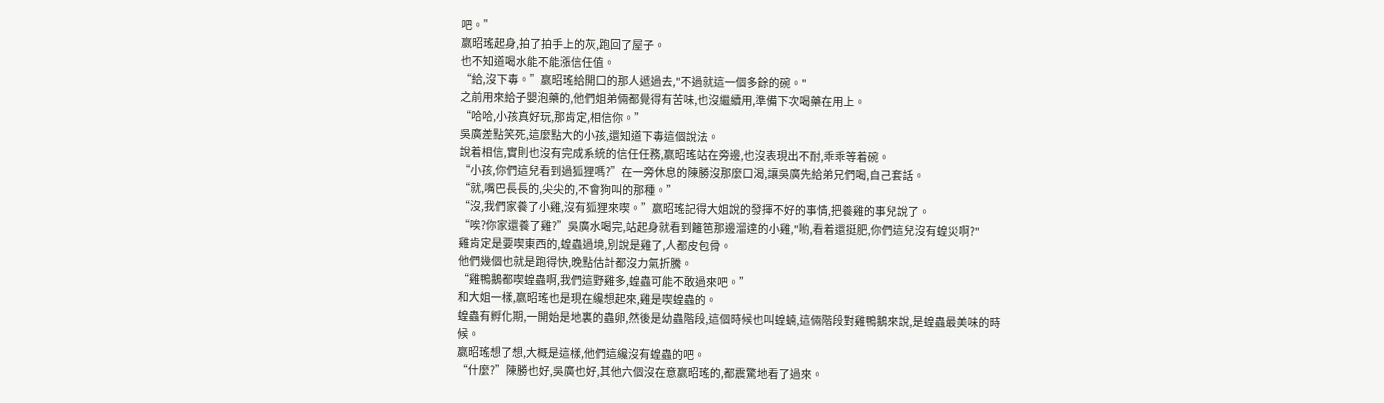吧。”
嬴昭瑤起身,拍了拍手上的灰,跑回了屋子。
也不知道喝水能不能漲信任值。
“給,沒下毒。”嬴昭瑤給開口的那人遞過去,"不過就這一個多餘的碗。"
之前用來給子嬰泡藥的,他們姐弟倆都覺得有苦味,也沒繼續用,準備下次喝藥在用上。
“哈哈,小孩真好玩,那肯定,相信你。”
吳廣差點笑死,這麼點大的小孩,還知道下毒這個說法。
說着相信,實則也沒有完成系統的信任任務,嬴昭瑤站在旁邊,也沒表現出不耐,乖乖等着碗。
“小孩,你們這兒看到過狐狸嗎?”在一旁休息的陳勝沒那麼口渴,讓吳廣先給弟兄們喝,自己套話。
“就,嘴巴長長的,尖尖的,不會狗叫的那種。”
“沒,我們家養了小雞,沒有狐狸來喫。”嬴昭瑤記得大姐說的發揮不好的事情,把養雞的事兒說了。
“唉?你家還養了雞?”吳廣水喝完,站起身就看到籬笆那邊溜達的小雞,"喲,看着還挺肥,你們這兒沒有蝗災啊?"
雞肯定是要喫東西的,蝗蟲過境,別說是雞了,人都皮包骨。
他們幾個也就是跑得快,晚點估計都沒力氣折騰。
“雞鴨鵝都喫蝗蟲啊,我們這野雞多,蝗蟲可能不敢過來吧。”
和大姐一樣,嬴昭瑤也是現在纔想起來,雞是喫蝗蟲的。
蝗蟲有孵化期,一開始是地裏的蟲卵,然後是幼蟲階段,這個時候也叫蝗蝻,這倆階段對雞鴨鵝來說,是蝗蟲最美味的時候。
嬴昭瑤想了想,大概是這樣,他們這纔沒有蝗蟲的吧。
“什麼?”陳勝也好,吳廣也好,其他六個沒在意嬴昭瑤的,都震驚地看了過來。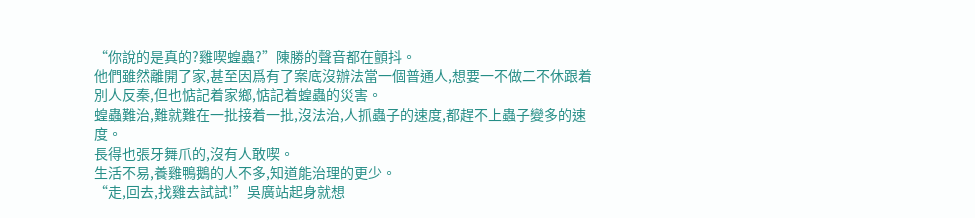“你說的是真的?雞喫蝗蟲?”陳勝的聲音都在顫抖。
他們雖然離開了家,甚至因爲有了案底沒辦法當一個普通人,想要一不做二不休跟着別人反秦,但也惦記着家鄉,惦記着蝗蟲的災害。
蝗蟲難治,難就難在一批接着一批,沒法治,人抓蟲子的速度,都趕不上蟲子變多的速度。
長得也張牙舞爪的,沒有人敢喫。
生活不易,養雞鴨鵝的人不多,知道能治理的更少。
“走,回去,找雞去試試!”吳廣站起身就想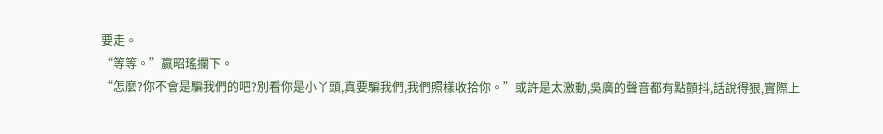要走。
“等等。”嬴昭瑤攔下。
“怎麼?你不會是騙我們的吧?別看你是小丫頭,真要騙我們,我們照樣收拾你。”或許是太激動,吳廣的聲音都有點顫抖,話說得狠,實際上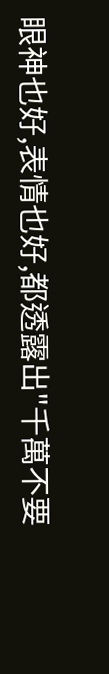眼神也好,表情也好,都透露出"千萬不要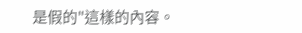是假的"這樣的內容。